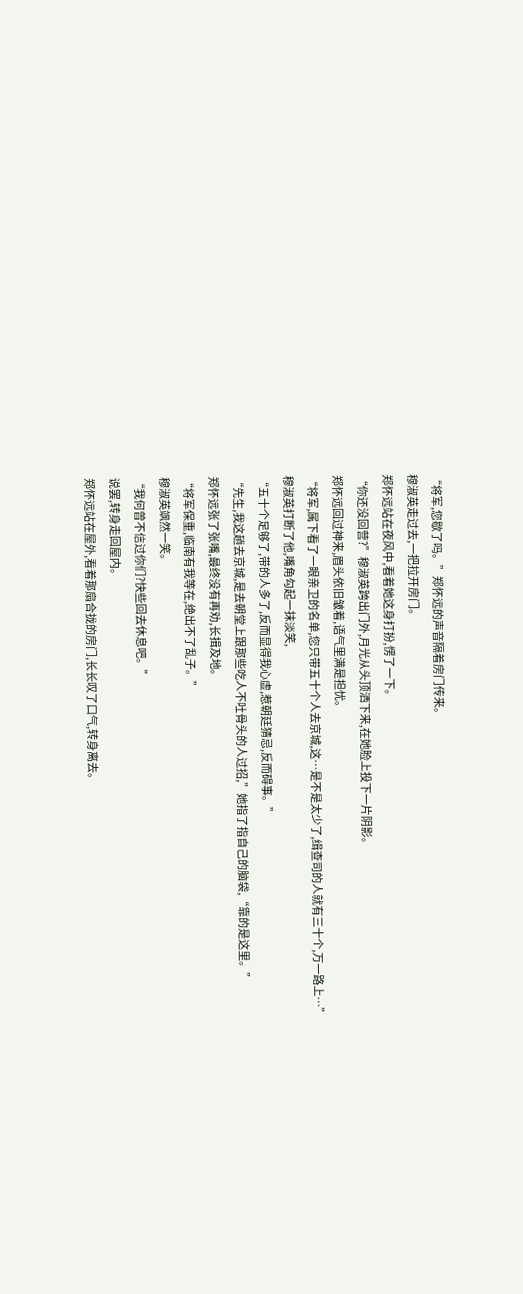“将军,您歇了吗。”郑怀远的声音隔着房门传来。
穆淑英走过去,一把拉开房门。
郑怀远站在夜风中,看着她这身打扮,愣了一下。
“你还没回营?”穆淑英跨出门外,月光从头顶洒下来,在她脸上投下一片阴影。
郑怀远回过神来,眉头依旧皱着,语气里满是担忧。
“将军,属下看了一眼亲卫的名单,您只带五十个人去京城,这…是不是太少了,缉查司的人就有三十个,万一路上…”
穆淑英打断了他,嘴角勾起一抹淡笑,
“五十个足够了,带的人多了,反而显得我心虚,惹朝廷猜忌,反而碍事。”
“先生,我这趟去京城,是去朝堂上跟那些吃人不吐骨头的人过招,”她指了指自己的脑袋,“靠的是这里。”
郑怀远张了张嘴,最终没有再劝,长揖及地。
“将军保重,临南有我等在,绝出不了乱子。”
穆淑英飒然一笑。
“我何曾不信过你们?快些回去休息吧。”
说罢,转身走回屋内。
郑怀远站在屋外,看着那扇合拢的房门,长长叹了口气,转身离去。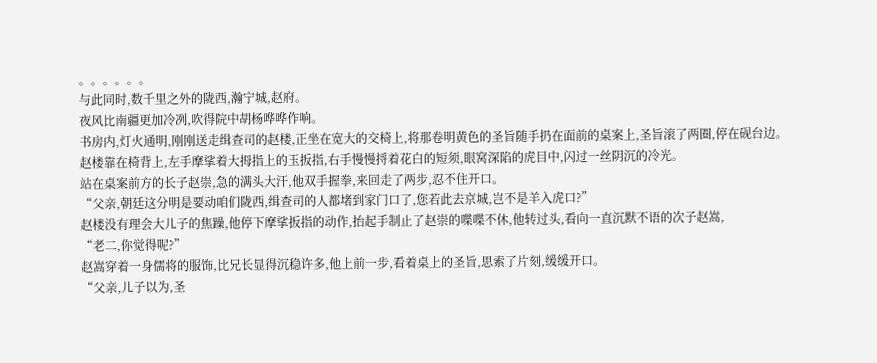。。。。。。
与此同时,数千里之外的陇西,瀚宁城,赵府。
夜风比南疆更加冷冽,吹得院中胡杨哗哗作响。
书房内,灯火通明,刚刚送走缉查司的赵楼,正坐在宽大的交椅上,将那卷明黄色的圣旨随手扔在面前的桌案上,圣旨滚了两圈,停在砚台边。
赵楼靠在椅背上,左手摩挲着大拇指上的玉扳指,右手慢慢捋着花白的短须,眼窝深陷的虎目中,闪过一丝阴沉的冷光。
站在桌案前方的长子赵崇,急的满头大汗,他双手握拳,来回走了两步,忍不住开口。
“父亲,朝廷这分明是要动咱们陇西,缉查司的人都堵到家门口了,您若此去京城,岂不是羊入虎口?”
赵楼没有理会大儿子的焦躁,他停下摩挲扳指的动作,抬起手制止了赵崇的喋喋不休,他转过头,看向一直沉默不语的次子赵嵩,
“老二,你觉得呢?”
赵嵩穿着一身儒将的服饰,比兄长显得沉稳许多,他上前一步,看着桌上的圣旨,思索了片刻,缓缓开口。
“父亲,儿子以为,圣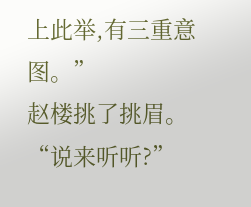上此举,有三重意图。”
赵楼挑了挑眉。
“说来听听?”